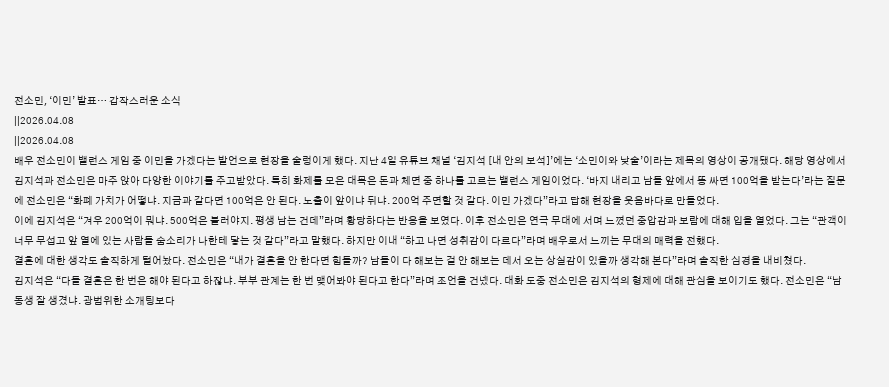전소민, ‘이민’ 발표… 갑작스러운 소식
||2026.04.08
||2026.04.08
배우 전소민이 밸런스 게임 중 이민을 가겠다는 발언으로 현장을 술렁이게 했다. 지난 4일 유튜브 채널 ‘김지석 [내 안의 보석]’에는 ‘소민이와 낮술’이라는 제목의 영상이 공개됐다. 해당 영상에서 김지석과 전소민은 마주 앉아 다양한 이야기를 주고받았다. 특히 화제를 모은 대목은 돈과 체면 중 하나를 고르는 밸런스 게임이었다. ‘바지 내리고 남들 앞에서 똥 싸면 100억을 받는다’라는 질문에 전소민은 “화폐 가치가 어떻냐. 지금과 같다면 100억은 안 된다. 노출이 앞이냐 뒤냐. 200억 주면할 것 같다. 이민 가겠다”라고 답해 현장을 웃음바다로 만들었다.
이에 김지석은 “겨우 200억이 뭐냐. 500억은 불러야지. 평생 남는 건데”라며 황당하다는 반응을 보였다. 이후 전소민은 연극 무대에 서며 느꼈던 중압감과 보람에 대해 입을 열었다. 그는 “관객이 너무 무섭고 앞 열에 있는 사람들 숨소리가 나한테 닿는 것 같다”라고 말했다. 하지만 이내 “하고 나면 성취감이 다르다”라며 배우로서 느끼는 무대의 매력을 전했다.
결혼에 대한 생각도 솔직하게 털어놨다. 전소민은 “내가 결혼을 안 한다면 힘들까? 남들이 다 해보는 걸 안 해보는 데서 오는 상실감이 있을까 생각해 본다”라며 솔직한 심경을 내비쳤다.
김지석은 “다들 결혼은 한 번은 해야 된다고 하잖냐. 부부 관계는 한 번 맺어봐야 된다고 한다”라며 조언을 건넸다. 대화 도중 전소민은 김지석의 형제에 대해 관심을 보이기도 했다. 전소민은 “남동생 잘 생겼냐. 광범위한 소개팅보다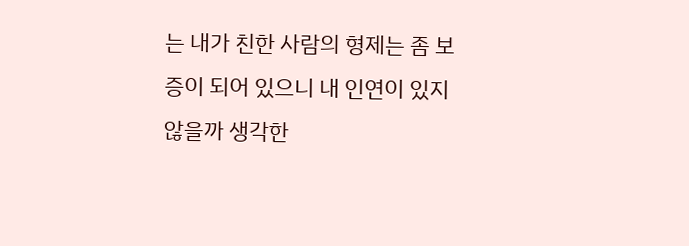는 내가 친한 사람의 형제는 좀 보증이 되어 있으니 내 인연이 있지 않을까 생각한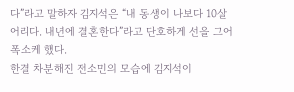다”라고 말하자 김지석은 “내 동생이 나보다 10살 어리다. 내년에 결혼한다”라고 단호하게 선을 그어 폭소케 했다.
한결 차분해진 전소민의 모습에 김지석이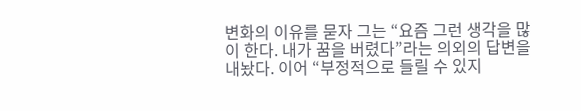변화의 이유를 묻자 그는 “요즘 그런 생각을 많이 한다. 내가 꿈을 버렸다”라는 의외의 답변을 내놨다. 이어 “부정적으로 들릴 수 있지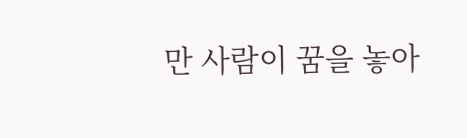만 사람이 꿈을 놓아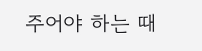주어야 하는 때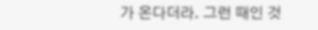가 온다더라. 그런 때인 것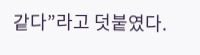같다”라고 덧붙였다.